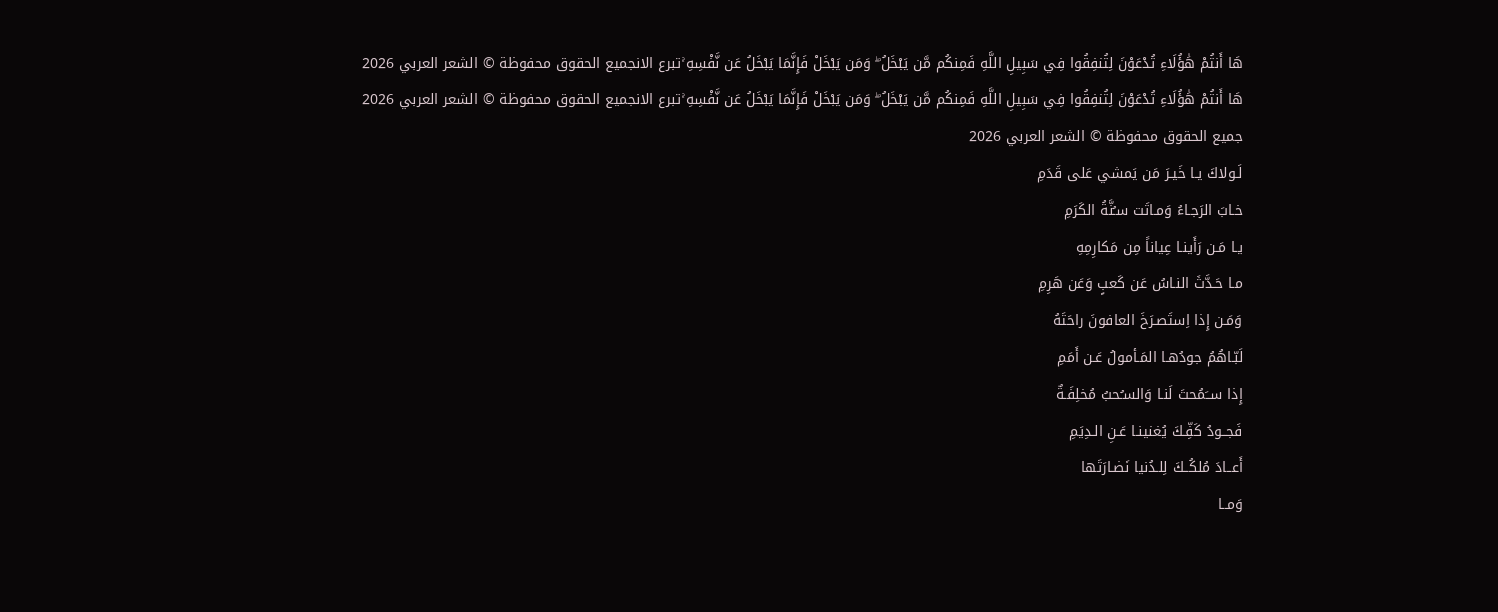هَا أَنتُمْ هَٰؤُلَاءِ تُدْعَوْنَ لِتُنفِقُوا فِي سَبِيلِ اللَّهِ فَمِنكُم مَّن يَبْخَلُ ۖ وَمَن يَبْخَلْ فَإِنَّمَا يَبْخَلُ عَن نَّفْسِهِ ۚتبرع الانجميع الحقوق محفوظة © الشعر العربي 2026
هَا أَنتُمْ هَٰؤُلَاءِ تُدْعَوْنَ لِتُنفِقُوا فِي سَبِيلِ اللَّهِ فَمِنكُم مَّن يَبْخَلُ ۖ وَمَن يَبْخَلْ فَإِنَّمَا يَبْخَلُ عَن نَّفْسِهِ ۚتبرع الانجميع الحقوق محفوظة © الشعر العربي 2026
جميع الحقوق محفوظة © الشعر العربي 2026
لَـولاكَ يـا خَيـرَ مَن يَمشي عَلى قَدَمِ
خـابَ الرَجـاءُ وَمـاتَت سـُنَّةُ الكَرَمِ
يـا مَـن رَأَينـا عِياناً مِن مَكارِمِهِ
مـا حَـدَّثَ النـاسُ عَن كَعبٍ وَعَن هَرِمِ
وَمَـن إِذا اِستَصـرَخَ العافونَ راحَتَهُ
لَبّـاهُمُ جودُهـا المَـأمولُ عَـن أَمَمِ
إِذا ســَمُحتَ لَنـا وَالسـُحبُ مُخلِفَـةٌ
فَجــودُ كَفِّـكَ يُغنينـا عَـنِ الـدِيَمِ
أَعــادَ مُلكُــكَ لِلـدُنيا نَضـارَتَها
وَمــا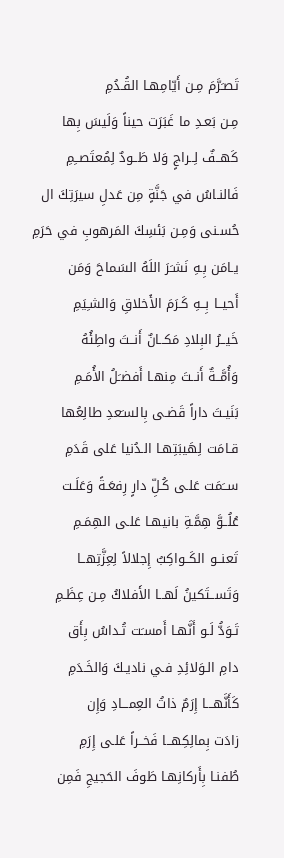تَصـَرَّمَ مِـن أَيّامِهـا القُـدُمِ
مِـن بَعـدِ ما غَبَرَت حيناً وَلَيسَ بِها
كَهــفٌ لِــراجٍ وَلا طَــودٌ لِمُعتَصــِمِ
فَالنـاسُ في جَنَّةٍ مِن عَدلِ سيرَتِكَ ال
حُسـنى وَمِـن بَئسِكَ المَرهوبِ في حَرَمِ
يـامَن بِـهِ نَشـَرَ اللَهُ السَماحَ وَمَن
أَحيــا بِــهِ كَـرَمَ الأَخلاقِ وَالشـِيَمِ
خَيــرُ البِلادِ مَكــانٌ أَنــتَ واطِئُهُ
وَأُمَّــةٌ أَنــتَ مِنهـا أَفضـَلُ الأُمَـمِ
بَنَيـتَ داراً قَضـى بِالسـَعدِ طالِعُها
قـامَت لِهَيبَتِهـا الـدُنيا عَلى قَدَمِ
ســَمَت عَلـى كُـلِّ دارٍ رِفعَـةً وَعَلَـت
عُلُــوَّ هِمَّـةِ بانيهـا عَلـى الهِمَـمِ
تَعنــو الكَــواكِبُ إِجلالاً لِعِزَّتِهــا
وَتَســتَكينُ لَهــا الأَفلاكُ مِـن عِظَـمِ
تَـوَدُّ لَـو أَنَّهـا أَمسـَت تُـداسُ بِأَق
دامِ الـوَلائِدِ فـي ناديـكَ وَالخَـدَمِ
كَأَنَّهـــا إِرَمٌ ذاتُ العِمـــادِ وَإِن
زادَت بِمالِكِهــا فَخــراً عَلـى إِرَمِ
طُفنـا بِأَركانِهـا طَوفَ الحَجيجِ فَمِن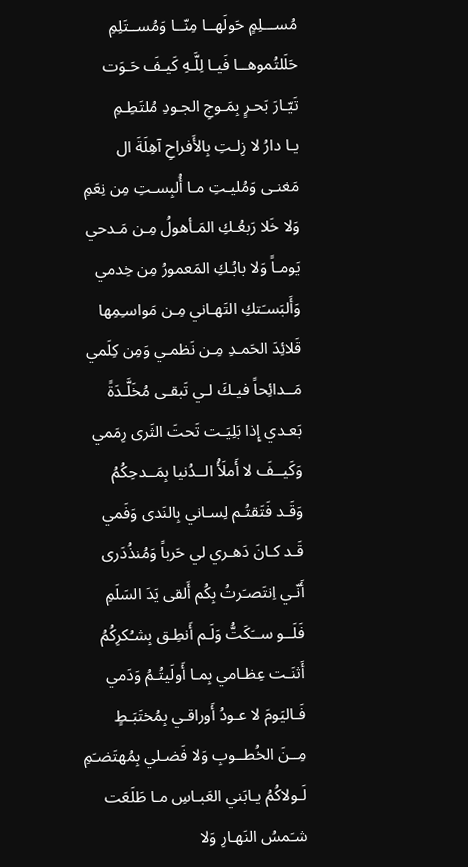مُســـلِمٍ حَولَهــا مِنّــا وَمُســتَلِمِ
حَلَلتُموهــا فَيـا لِلَّـهِ كَيـفَ حَـوَت
تَيّـارَ بَحـرٍ بِمَـوجِ الجـودِ مُلتَطِـمِ
يـا دارُ لا زِلـتِ بِالأَفراحِ آهِلَةَ ال
مَغنـى وَمُليـتِ مـا أُلبِسـتِ مِن نِعَمِ
وَلا خَلا رَبعُـكِ المَـأهولُ مِـن مَـدحي
يَومـاً وَلا بابُـكِ المَعمورُ مِن خِدمي
وَأَلبَسـَتكِ التَهـاني مِـن مَواسـِمِها
قَلائِدَ الحَمـدِ مِـن نَظمـي وَمِن كِلَمي
مَــدائِحاً فيـكَ لـي تَبقـى مُخَلَّـدَةً
بَعـدي إِذا بَلِيَـت تَحتَ الثَرى رِمَمي
وَكَيــفَ لا أَملَأُ الــدُنيا بِمَــدحِكُمُ
وَقَـد فَتَقتُـم لِسـاني بِالنَدى وَفَمي
قَـد كـانَ دَهـري لي حَرباً وَمُنذُدَرى
أَنّـي اِنتَصـَرتُ بِكُم أَلقى يَدَ السَلَمِ
فَلَــو ســَكَتُّ وَلَـم أَنطِـق بِشـُكرِكُمُ
أَثنَـت عِظـامي بِمـا أَولَيتُـمُ وَدَمي
فَـاليَومَ لا عـودُ أَوراقـي بِمُختَبَـطٍ
مِــنَ الخُطــوبِ وَلا فَضـلي بِمُهتَضـَمِ
لَـولاكُمُ يـابَني العَبـاسِ مـا طَلَعَت
شـَمسُ النَهـارِ وَلا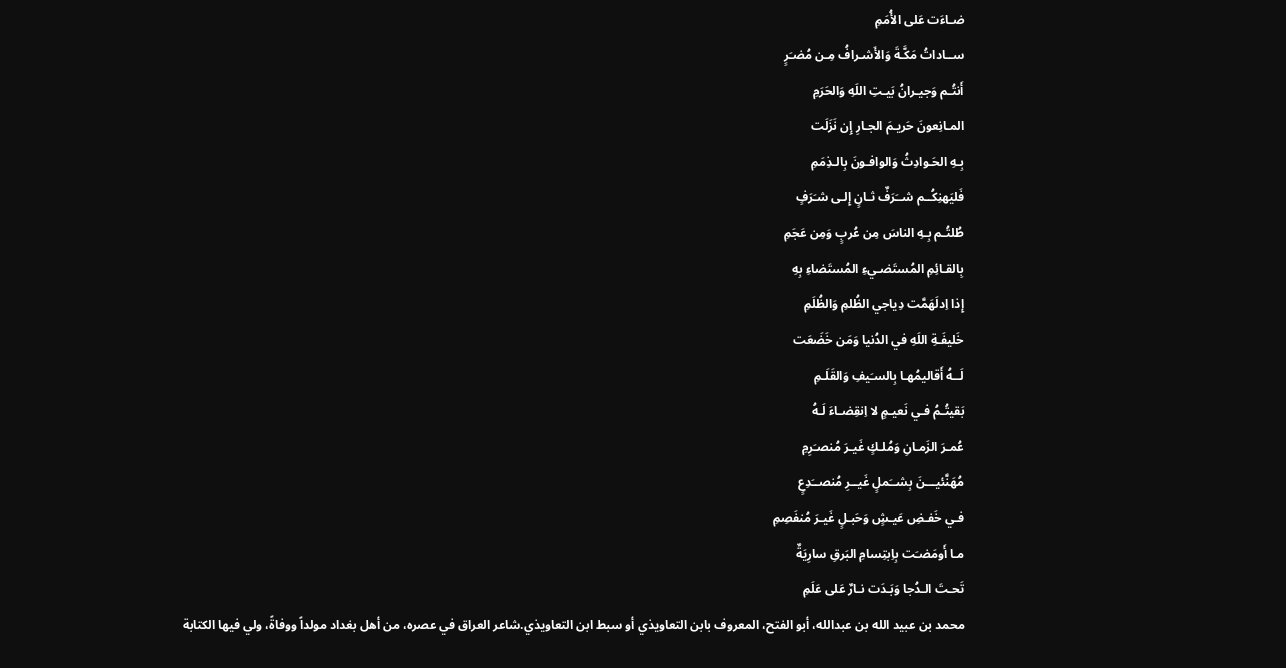ضـاءَت عَلى الأُمَمِ
ســاداتُ مَكَّـةَ وَالأَشـرافُ مِـن مُضـَرٍ
أَنتُـم وَجيـرانُ بَيـتِ اللَهِ وَالحَرَمِ
المـانِعونَ حَريـمَ الجـارِ إِن نَزَلَت
بِـهِ الحَـوادِثُ وَالوافـونَ بِالـذِمَمِ
فَليَهنِكُــم شــَرَفٌ ثـانٍ إِلـى شـَرَفٍ
طُلتُـم بِـهِ الناسَ مِن عُربٍ وَمِن عَجَمِ
بِالقـائِمِ المُستَضـيءِ المُستَضاءِ بِهِ
إِذا اِدلَهَمَّت دِياجي الظُلمِ وَالظُلَمِ
خَليفَـةِ اللَهِ في الدُنيا وَمَن خَضَعَت
لَــهُ أَقاليمُهـا بِالسـَيفِ وَالقَلَـمِ
بَقيتُـمُ فـي نَعيـمٍ لا اِنقِضـاءَ لَـهُ
عُمـرَ الزَمـانِ وَمُلـكٍ غَيـرَ مُنصـَرِمِ
مُهَنَّئيـــنَ بِشــَملٍ غَيــرِ مُنصــَدِعٍ
فـي خَفـضِ عَيـشٍ وَحَبـلٍ غَيـرَ مُنفَصِمِ
مـا أَومَضـَت بِاِبتِسامِ البَرقِ سارِيَةٌ
تَحـتَ الـدُجا وَبَـدَت نـارٌ عَلى عَلَمِ
محمد بن عبيد الله بن عبدالله، أبو الفتح، المعروف بابن التعاويذي أو سبط ابن التعاويذي.شاعر العراق في عصره، من أهل بغداد مولداً ووفاةً، ولي فيها الكتابة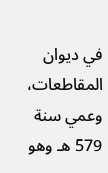في ديوان المقاطعات، وعمي سنة 579 هـ وهو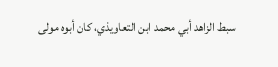سبط الزاهد أبي محمد ابن التعاويذي، كان أبوه مولى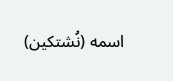اسمه (نُشتكين)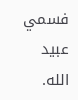فسمي عبيد الله.